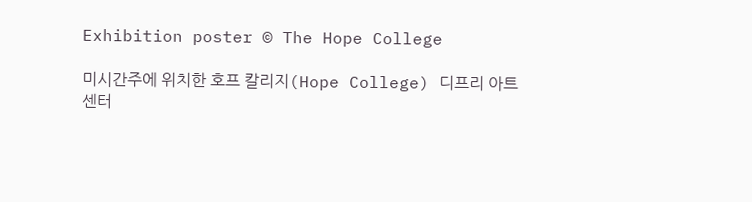Exhibition poster © The Hope College

미시간주에 위치한 호프 칼리지(Hope College) 디프리 아트센터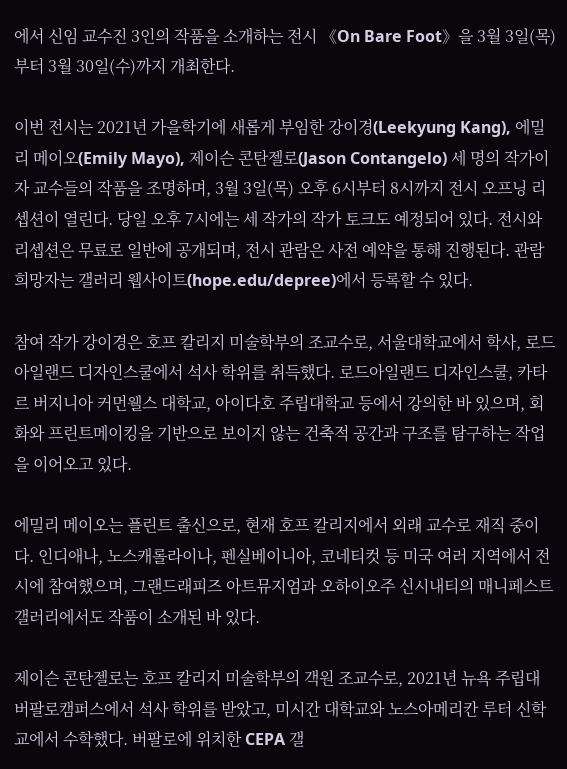에서 신임 교수진 3인의 작품을 소개하는 전시 《On Bare Foot》을 3월 3일(목)부터 3월 30일(수)까지 개최한다.

이번 전시는 2021년 가을학기에 새롭게 부임한 강이경(Leekyung Kang), 에밀리 메이오(Emily Mayo), 제이슨 콘탄젤로(Jason Contangelo) 세 명의 작가이자 교수들의 작품을 조명하며, 3월 3일(목) 오후 6시부터 8시까지 전시 오프닝 리셉션이 열린다. 당일 오후 7시에는 세 작가의 작가 토크도 예정되어 있다. 전시와 리셉션은 무료로 일반에 공개되며, 전시 관람은 사전 예약을 통해 진행된다. 관람 희망자는 갤러리 웹사이트(hope.edu/depree)에서 등록할 수 있다.

참여 작가 강이경은 호프 칼리지 미술학부의 조교수로, 서울대학교에서 학사, 로드아일랜드 디자인스쿨에서 석사 학위를 취득했다. 로드아일랜드 디자인스쿨, 카타르 버지니아 커먼웰스 대학교, 아이다호 주립대학교 등에서 강의한 바 있으며, 회화와 프린트메이킹을 기반으로 보이지 않는 건축적 공간과 구조를 탐구하는 작업을 이어오고 있다.

에밀리 메이오는 플린트 출신으로, 현재 호프 칼리지에서 외래 교수로 재직 중이다. 인디애나, 노스캐롤라이나, 펜실베이니아, 코네티컷 등 미국 여러 지역에서 전시에 참여했으며, 그랜드래피즈 아트뮤지엄과 오하이오주 신시내티의 매니페스트 갤러리에서도 작품이 소개된 바 있다.

제이슨 콘탄젤로는 호프 칼리지 미술학부의 객원 조교수로, 2021년 뉴욕 주립대 버팔로캠퍼스에서 석사 학위를 받았고, 미시간 대학교와 노스아메리칸 루터 신학교에서 수학했다. 버팔로에 위치한 CEPA 갤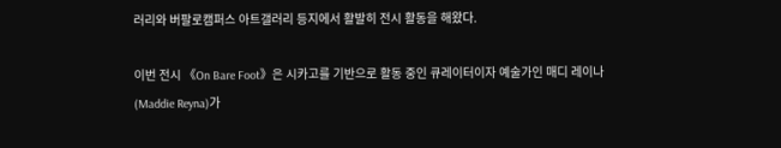러리와 버팔로캠퍼스 아트갤러리 등지에서 활발히 전시 활동을 해왔다.

이번 전시 《On Bare Foot》은 시카고를 기반으로 활동 중인 큐레이터이자 예술가인 매디 레이나(Maddie Reyna)가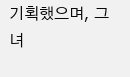기획했으며, 그녀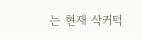는 현재 삭커턱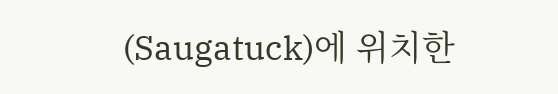(Saugatuck)에 위치한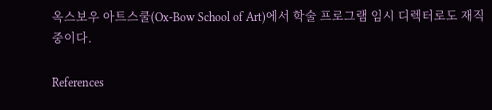옥스보우 아트스쿨(Ox-Bow School of Art)에서 학술 프로그램 임시 디렉터로도 재직 중이다.

References